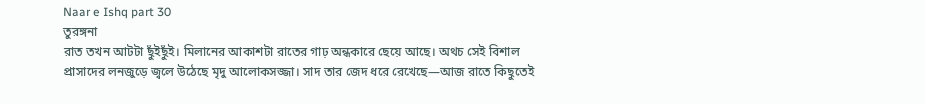Naar e Ishq part 30
তুরঙ্গনা
রাত তখন আটটা ছুঁইছুঁই। মিলানের আকাশটা রাতের গাঢ় অন্ধকারে ছেয়ে আছে। অথচ সেই বিশাল প্রাসাদের লনজুড়ে জ্বলে উঠেছে মৃদু আলোকসজ্জা। সাদ তার জেদ ধরে রেখেছে—আজ রাতে কিছুতেই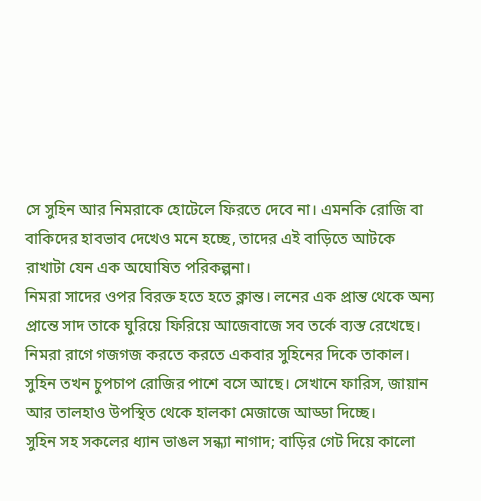সে সুহিন আর নিমরাকে হোটেলে ফিরতে দেবে না। এমনকি রোজি বা বাকিদের হাবভাব দেখেও মনে হচ্ছে, তাদের এই বাড়িতে আটকে রাখাটা যেন এক অঘোষিত পরিকল্পনা।
নিমরা সাদের ওপর বিরক্ত হতে হতে ক্লান্ত। লনের এক প্রান্ত থেকে অন্য প্রান্তে সাদ তাকে ঘুরিয়ে ফিরিয়ে আজেবাজে সব তর্কে ব্যস্ত রেখেছে। নিমরা রাগে গজগজ করতে করতে একবার সুহিনের দিকে তাকাল। সুহিন তখন চুপচাপ রোজির পাশে বসে আছে। সেখানে ফারিস, জায়ান আর তালহাও উপস্থিত থেকে হালকা মেজাজে আড্ডা দিচ্ছে।
সুহিন সহ সকলের ধ্যান ভাঙল সন্ধ্যা নাগাদ; বাড়ির গেট দিয়ে কালো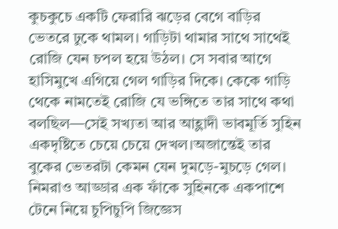কুচকুচে একটি ফেরারি ঝড়ের বেগে বাড়ির ভেতরে ঢুকে থামল। গাড়িটা থামার সাথে সাথেই রোজি যেন চপল হয়ে উঠল। সে সবার আগে হাসিমুখে এগিয়ে গেল গাড়ির দিকে। কেকে গাড়ি থেকে নামতেই রোজি যে ভঙ্গিতে তার সাথে কথা বলছিল—সেই সখ্যতা আর আহ্লাদী ভাবমূর্তি সুহিন একদৃষ্টিতে চেয়ে চেয়ে দেখল।অজান্তেই তার বুকের ভেতরটা কেমন যেন দুমড়ে-মুচড়ে গেল।
নিমরাও আড্ডার এক ফাঁকে সুহিনকে একপাশে টেনে নিয়ে চুপিচুপি জিজ্ঞেস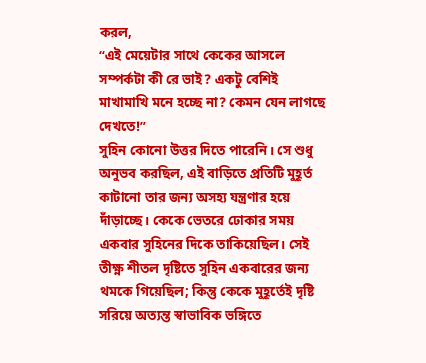করল,
“এই মেয়েটার সাথে কেকের আসলে সম্পর্কটা কী রে ভাই? একটু বেশিই মাখামাখি মনে হচ্ছে না? কেমন যেন লাগছে দেখতে!”
সুহিন কোনো উত্তর দিতে পারেনি। সে শুধু অনুভব করছিল, এই বাড়িতে প্রতিটি মুহূর্ত কাটানো তার জন্য অসহ্য যন্ত্রণার হয়ে দাঁড়াচ্ছে। কেকে ভেতরে ঢোকার সময় একবার সুহিনের দিকে তাকিয়েছিল। সেই তীক্ষ্ণ শীতল দৃষ্টিতে সুহিন একবারের জন্য থমকে গিয়েছিল; কিন্তু কেকে মুহূর্তেই দৃষ্টি সরিয়ে অত্যন্ত স্বাভাবিক ভঙ্গিতে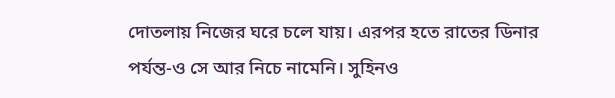দোতলায় নিজের ঘরে চলে যায়। এরপর হতে রাতের ডিনার পর্যন্ত-ও সে আর নিচে নামেনি। সুহিনও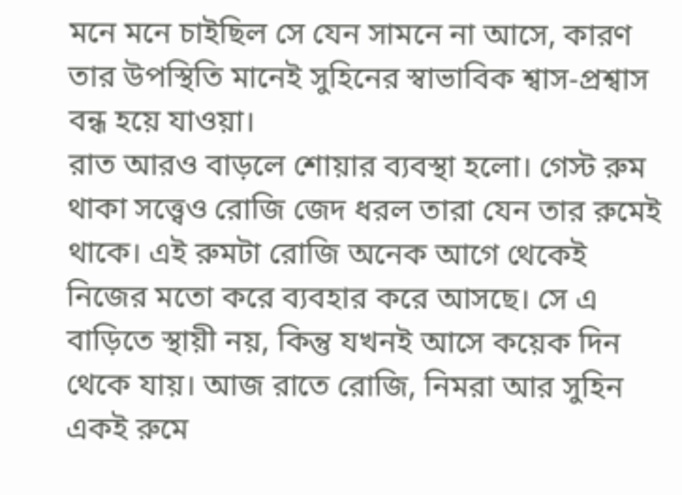মনে মনে চাইছিল সে যেন সামনে না আসে, কারণ তার উপস্থিতি মানেই সুহিনের স্বাভাবিক শ্বাস-প্রশ্বাস বন্ধ হয়ে যাওয়া।
রাত আরও বাড়লে শোয়ার ব্যবস্থা হলো। গেস্ট রুম থাকা সত্ত্বেও রোজি জেদ ধরল তারা যেন তার রুমেই থাকে। এই রুমটা রোজি অনেক আগে থেকেই নিজের মতো করে ব্যবহার করে আসছে। সে এ বাড়িতে স্থায়ী নয়, কিন্তু যখনই আসে কয়েক দিন থেকে যায়। আজ রাতে রোজি, নিমরা আর সুহিন একই রুমে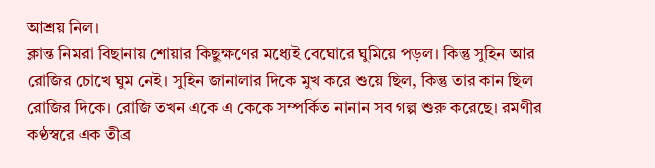আশ্রয় নিল।
ক্লান্ত নিমরা বিছানায় শোয়ার কিছুক্ষণের মধ্যেই বেঘোরে ঘুমিয়ে পড়ল। কিন্তু সুহিন আর রোজির চোখে ঘুম নেই। সুহিন জানালার দিকে মুখ করে শুয়ে ছিল, কিন্তু তার কান ছিল রোজির দিকে। রোজি তখন একে এ কেকে সম্পর্কিত নানান সব গল্প শুরু করেছে। রমণীর কণ্ঠস্বরে এক তীব্র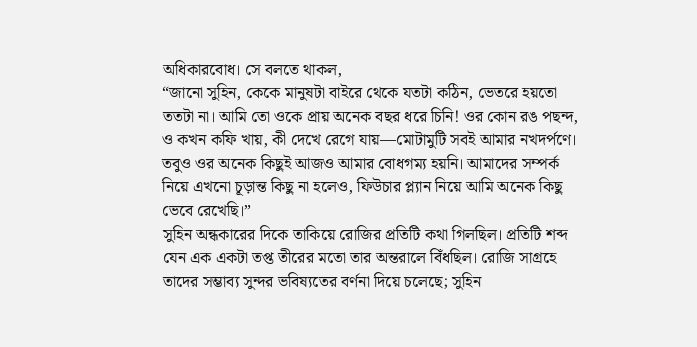অধিকারবোধ। সে বলতে থাকল,
“জানো সুহিন, কেকে মানুষটা বাইরে থেকে যতটা কঠিন, ভেতরে হয়তো ততটা না। আমি তো ওকে প্রায় অনেক বছর ধরে চিনি! ওর কোন রঙ পছন্দ, ও কখন কফি খায়, কী দেখে রেগে যায়—মোটামুটি সবই আমার নখদর্পণে। তবুও ওর অনেক কিছুই আজও আমার বোধগম্য হয়নি। আমাদের সম্পর্ক নিয়ে এখনো চূড়ান্ত কিছু না হলেও, ফিউচার প্ল্যান নিয়ে আমি অনেক কিছু ভেবে রেখেছি।”
সুহিন অন্ধকারের দিকে তাকিয়ে রোজির প্রতিটি কথা গিলছিল। প্রতিটি শব্দ যেন এক একটা তপ্ত তীরের মতো তার অন্তরালে বিঁধছিল। রোজি সাগ্রহে তাদের সম্ভাব্য সুন্দর ভবিষ্যতের বর্ণনা দিয়ে চলেছে; সুহিন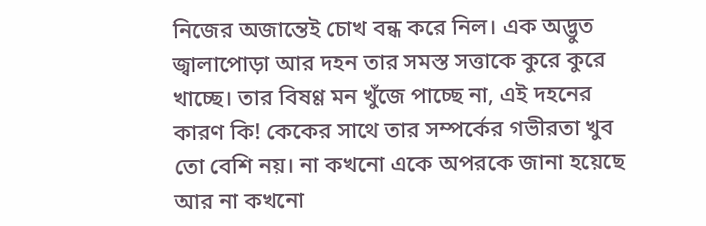নিজের অজান্তেই চোখ বন্ধ করে নিল। এক অদ্ভুত জ্বালাপোড়া আর দহন তার সমস্ত সত্তাকে কুরে কুরে খাচ্ছে। তার বিষণ্ণ মন খুঁজে পাচ্ছে না, এই দহনের কারণ কি! কেকের সাথে তার সম্পর্কের গভীরতা খুব তো বেশি নয়। না কখনো একে অপরকে জানা হয়েছে আর না কখনো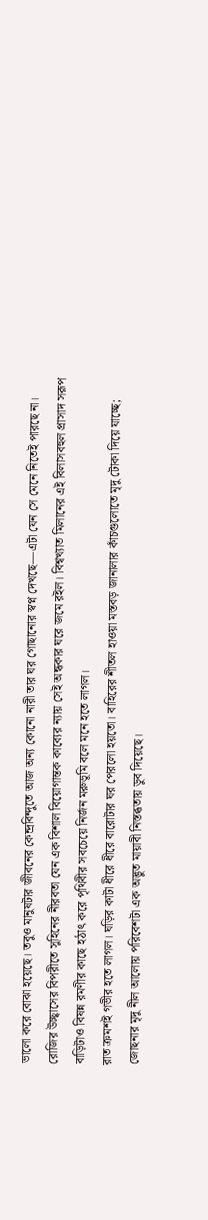ভালো করে বোঝা হয়েছে। তবুও মানুষটার জীবনের কেন্দ্রবিন্দুতে আজ অন্য কোনো নারী তার ঘর গোছানোর স্বপ্ন দেখছে—এটা যেন সে মেনে নিতেই পারছে না।
রোজির উচ্ছ্বাসের বিপরীতে সুহিনের নীরবতা যেন এক বিশাল বিয়োগান্তক কাব্যের ন্যায় সেই অন্ধকার ঘরে জমে রইল। বিশ্বখ্যাত মিলানের এই বিলাসবহুল প্রাসাদ সরূপ বাড়িটাও বিষন্ন রমণীর কাছে হঠাৎ করে পৃথিবীর সবচেয়ে নির্জন মরুভূমি বলে মনে হতে লাগল।
রাত ক্রমশই গভীর হতে লাগল। ঘড়ির কাটা ধীরে ধীরে বারোটার ঘর পেরলো হয়তো। বাহিরের শীতল হাওয়া মস্তবড় জানালার কাঁচগুলোতে মৃদু টোকা দিয়ে যাচ্ছে; জোছনার মৃদু নীল আলোয় পরিবেশটা এক অদ্ভুত মায়াবী নিস্তব্ধতায় ডুব দিয়েছে।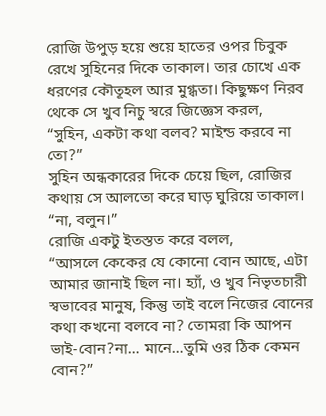রোজি উপুড় হয়ে শুয়ে হাতের ওপর চিবুক রেখে সুহিনের দিকে তাকাল। তার চোখে এক ধরণের কৌতূহল আর মুগ্ধতা। কিছুক্ষণ নিরব থেকে সে খুব নিচু স্বরে জিজ্ঞেস করল,
“সুহিন, একটা কথা বলব? মাইন্ড করবে না তো?”
সুহিন অন্ধকারের দিকে চেয়ে ছিল, রোজির কথায় সে আলতো করে ঘাড় ঘুরিয়ে তাকাল।
“না, বলুন।”
রোজি একটু ইতস্তত করে বলল,
“আসলে কেকের যে কোনো বোন আছে, এটা আমার জানাই ছিল না। হ্যাঁ, ও খুব নিভৃতচারী স্বভাবের মানুষ, কিন্তু তাই বলে নিজের বোনের কথা কখনো বলবে না? তোমরা কি আপন ভাই-বোন?না… মানে…তুমি ওর ঠিক কেমন বোন?”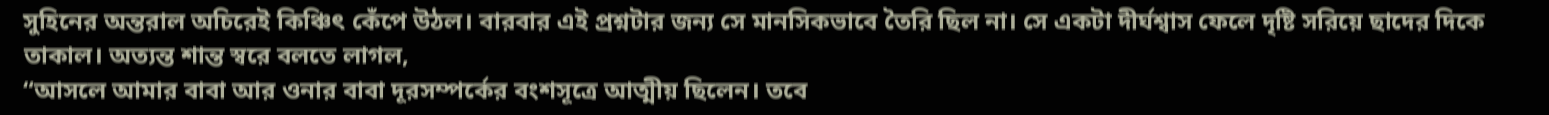সুহিনের অন্তরাল অচিরেই কিঞ্চিৎ কেঁপে উঠল। বারবার এই প্রশ্নটার জন্য সে মানসিকভাবে তৈরি ছিল না। সে একটা দীর্ঘশ্বাস ফেলে দৃষ্টি সরিয়ে ছাদের দিকে তাকাল। অত্যন্ত শান্ত স্বরে বলতে লাগল,
“আসলে আমার বাবা আর ওনার বাবা দূরসম্পর্কের বংশসূত্রে আত্মীয় ছিলেন। তবে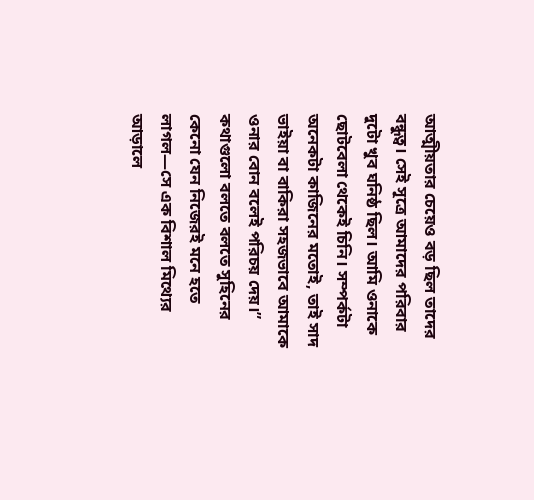আত্মীয়তার চেয়েও বড় ছিল তাদের বন্ধুত্ব। সেই সূত্রে আমাদের পরিবার দুটো খুব ঘনিষ্ঠ ছিল। আমি ওনাকে ছোটবেলা থেকেই চিনি। সম্পর্কটা অনেকটা কাজিনের মতোই, তাই সাদ ভাইয়া বা বাকিরা সহজভাবে আমাকে ওনার বোন বলেই পরিচয় দেয়।”
কথাগুলো বলতে বলতে সুহিনের কেনো যেন নিজেরই মনে হতে লাগল—সে এক বিশাল মিথ্যের আড়ালে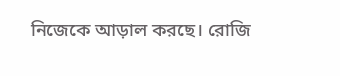নিজেকে আড়াল করছে। রোজি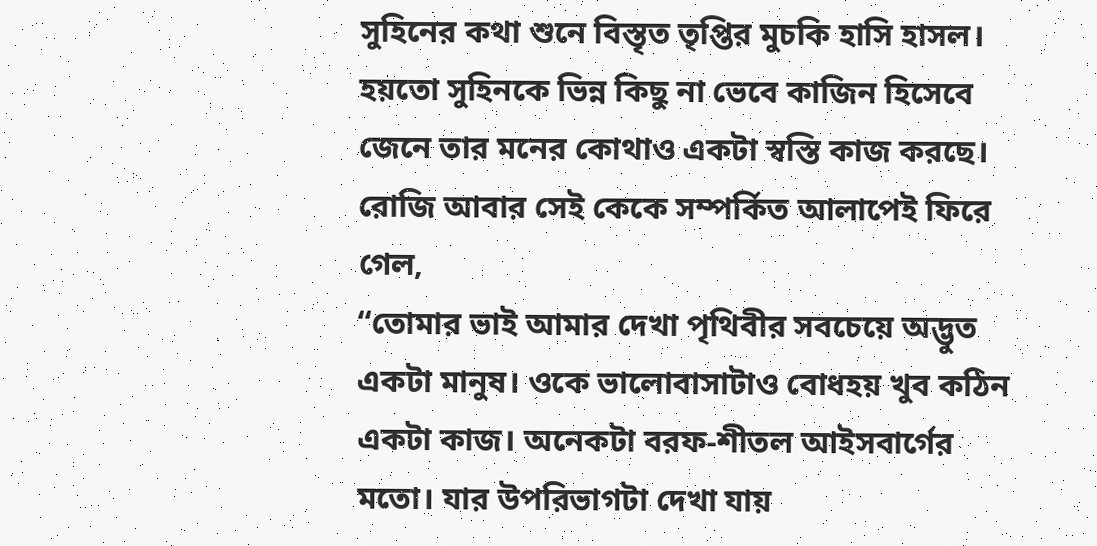সুহিনের কথা শুনে বিস্তৃত তৃপ্তির মুচকি হাসি হাসল। হয়তো সুহিনকে ভিন্ন কিছু না ভেবে কাজিন হিসেবে জেনে তার মনের কোথাও একটা স্বস্তি কাজ করছে।
রোজি আবার সেই কেকে সম্পর্কিত আলাপেই ফিরে গেল,
“তোমার ভাই আমার দেখা পৃথিবীর সবচেয়ে অদ্ভুত একটা মানুষ। ওকে ভালোবাসাটাও বোধহয় খুব কঠিন একটা কাজ। অনেকটা বরফ-শীতল আইসবার্গের মতো। যার উপরিভাগটা দেখা যায়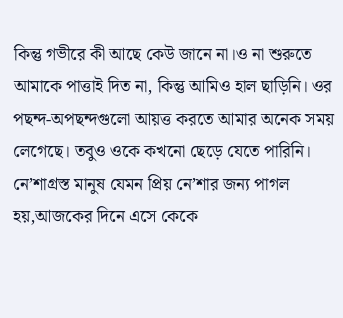কিন্তু গভীরে কী আছে কেউ জানে না।ও না শুরুতে আমাকে পাত্তাই দিত না, কিন্তু আমিও হাল ছাড়িনি। ওর পছন্দ-অপছন্দগুলো আয়ত্ত করতে আমার অনেক সময় লেগেছে। তবুও ওকে কখনো ছেড়ে যেতে পারিনি। নে’শাগ্রস্ত মানুষ যেমন প্রিয় নে’শার জন্য পাগল হয়,আজকের দিনে এসে কেকে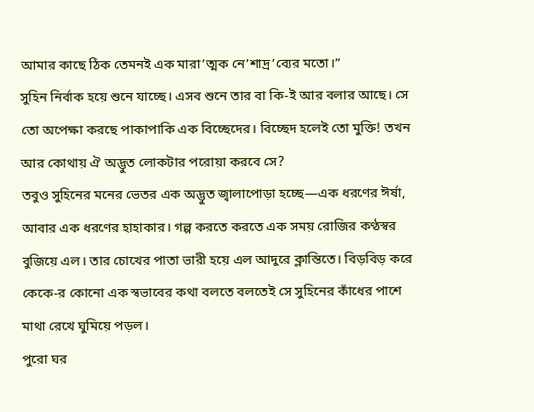আমার কাছে ঠিক তেমনই এক মারা’ত্মক নে’শাদ্র’ব্যের মতো।”
সুহিন নির্বাক হয়ে শুনে যাচ্ছে। এসব শুনে তার বা কি-ই আর বলার আছে। সে তো অপেক্ষা করছে পাকাপাকি এক বিচ্ছেদের। বিচ্ছেদ হলেই তো মুক্তি! তখন আর কোথায় ঐ অদ্ভুত লোকটার পরোয়া করবে সে?
তবুও সুহিনের মনের ভেতর এক অদ্ভুত জ্বালাপোড়া হচ্ছে—এক ধরণের ঈর্ষা, আবার এক ধরণের হাহাকার। গল্প করতে করতে এক সময় রোজির কণ্ঠস্বর বুজিয়ে এল। তার চোখের পাতা ভারী হয়ে এল আদুরে ক্লান্তিতে। বিড়বিড় করে কেকে-র কোনো এক স্বভাবের কথা বলতে বলতেই সে সুহিনের কাঁধের পাশে মাথা রেখে ঘুমিয়ে পড়ল।
পুরো ঘর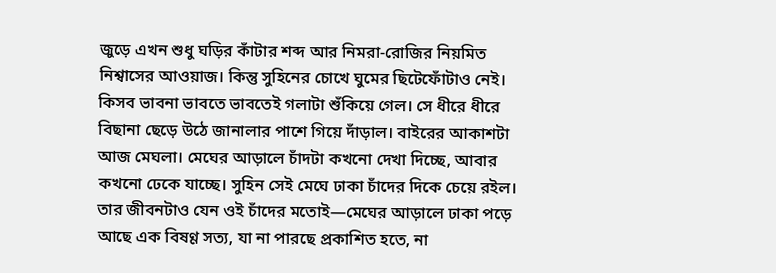জুড়ে এখন শুধু ঘড়ির কাঁটার শব্দ আর নিমরা-রোজির নিয়মিত নিশ্বাসের আওয়াজ। কিন্তু সুহিনের চোখে ঘুমের ছিটেফোঁটাও নেই। কিসব ভাবনা ভাবতে ভাবতেই গলাটা শুঁকিয়ে গেল। সে ধীরে ধীরে বিছানা ছেড়ে উঠে জানালার পাশে গিয়ে দাঁড়াল। বাইরের আকাশটা আজ মেঘলা। মেঘের আড়ালে চাঁদটা কখনো দেখা দিচ্ছে, আবার কখনো ঢেকে যাচ্ছে। সুহিন সেই মেঘে ঢাকা চাঁদের দিকে চেয়ে রইল। তার জীবনটাও যেন ওই চাঁদের মতোই—মেঘের আড়ালে ঢাকা পড়ে আছে এক বিষণ্ণ সত্য, যা না পারছে প্রকাশিত হতে, না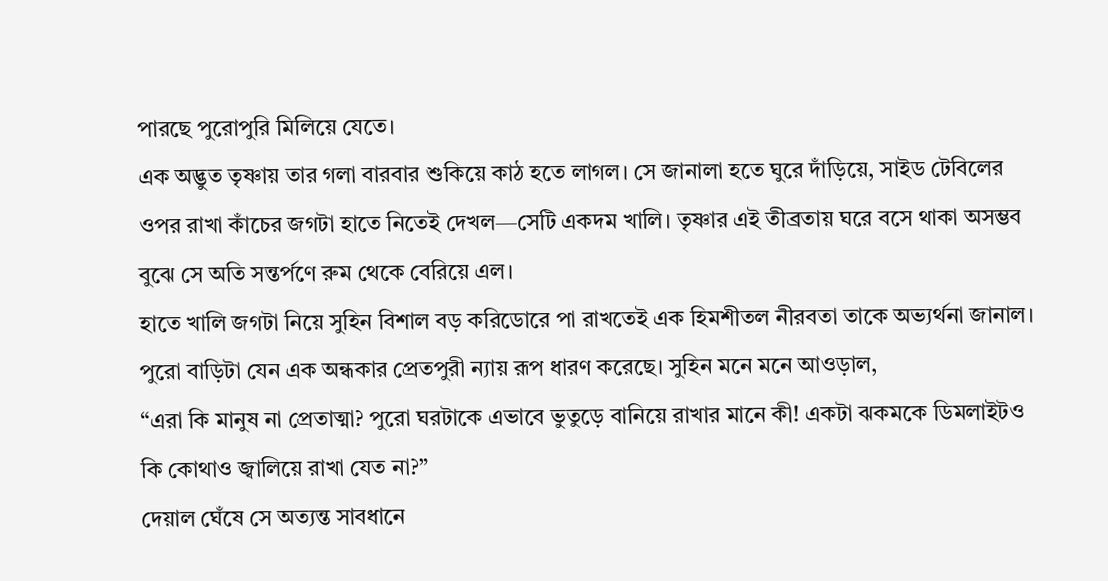পারছে পুরোপুরি মিলিয়ে যেতে।
এক অদ্ভুত তৃষ্ণায় তার গলা বারবার শুকিয়ে কাঠ হতে লাগল। সে জানালা হতে ঘুরে দাঁড়িয়ে, সাইড টেবিলের ওপর রাখা কাঁচের জগটা হাতে নিতেই দেখল—সেটি একদম খালি। তৃষ্ণার এই তীব্রতায় ঘরে বসে থাকা অসম্ভব বুঝে সে অতি সন্তর্পণে রুম থেকে বেরিয়ে এল।
হাতে খালি জগটা নিয়ে সুহিন বিশাল বড় করিডোরে পা রাখতেই এক হিমশীতল নীরবতা তাকে অভ্যর্থনা জানাল। পুরো বাড়িটা যেন এক অন্ধকার প্রেতপুরী ন্যায় রূপ ধারণ করেছে। সুহিন মনে মনে আওড়াল,
“এরা কি মানুষ না প্রেতাত্মা? পুরো ঘরটাকে এভাবে ভুতুড়ে বানিয়ে রাখার মানে কী! একটা ঝকমকে ডিমলাইটও কি কোথাও জ্বালিয়ে রাখা যেত না?”
দেয়াল ঘেঁষে সে অত্যন্ত সাবধানে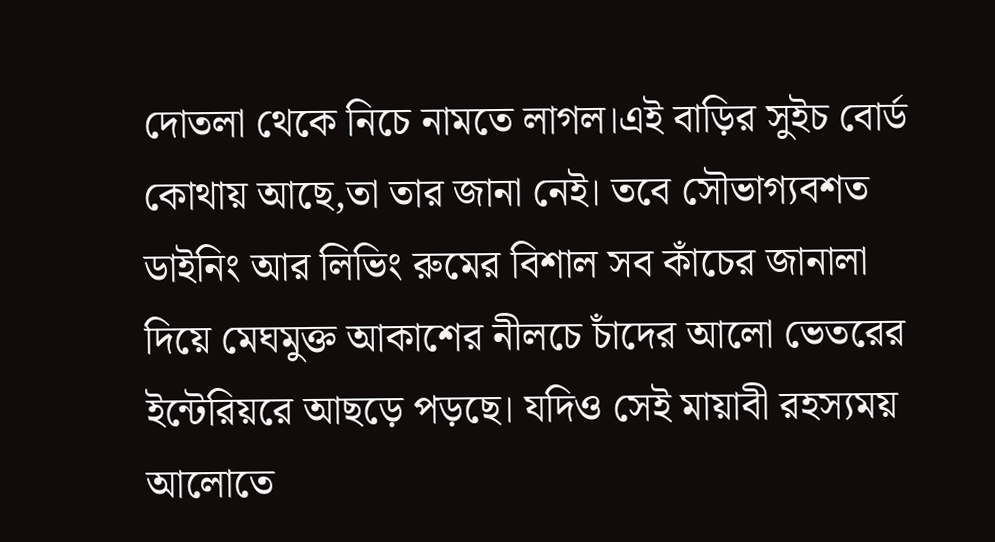দোতলা থেকে নিচে নামতে লাগল।এই বাড়ির সুইচ বোর্ড কোথায় আছে,তা তার জানা নেই। তবে সৌভাগ্যবশত ডাইনিং আর লিভিং রুমের বিশাল সব কাঁচের জানালা দিয়ে মেঘমুক্ত আকাশের নীলচে চাঁদের আলো ভেতরের ইন্টেরিয়রে আছড়ে পড়ছে। যদিও সেই মায়াবী রহস্যময় আলোতে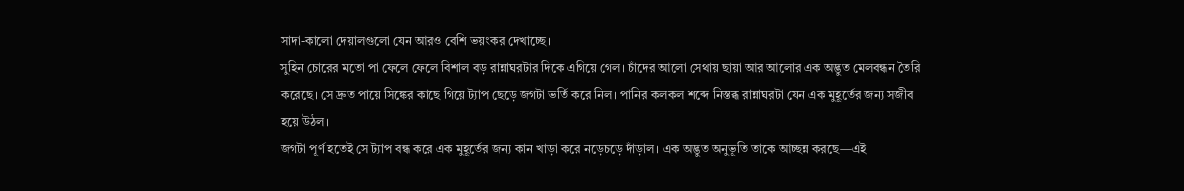সাদা-কালো দেয়ালগুলো যেন আরও বেশি ভয়ংকর দেখাচ্ছে।
সুহিন চোরের মতো পা ফেলে ফেলে বিশাল বড় রান্নাঘরটার দিকে এগিয়ে গেল। চাঁদের আলো সেথায় ছায়া আর আলোর এক অদ্ভুত মেলবন্ধন তৈরি করেছে। সে দ্রুত পায়ে সিঙ্কের কাছে গিয়ে ট্যাপ ছেড়ে জগটা ভর্তি করে নিল। পানির কলকল শব্দে নিস্তব্ধ রান্নাঘরটা যেন এক মুহূর্তের জন্য সজীব হয়ে উঠল।
জগটা পূর্ণ হতেই সে ট্যাপ বন্ধ করে এক মুহূর্তের জন্য কান খাড়া করে নড়েচড়ে দাঁড়াল। এক অদ্ভুত অনুভূতি তাকে আচ্ছন্ন করছে—এই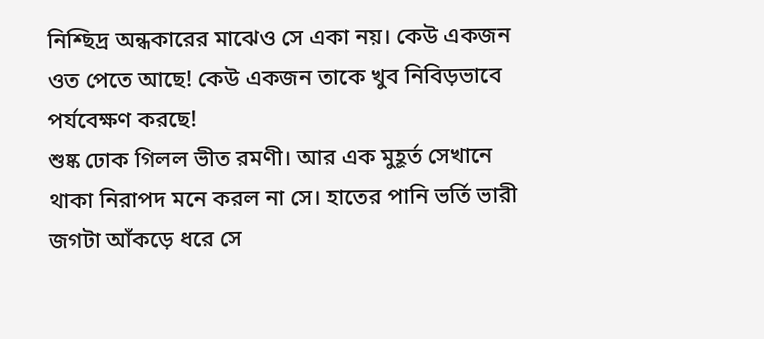নিশ্ছিদ্র অন্ধকারের মাঝেও সে একা নয়। কেউ একজন ওত পেতে আছে! কেউ একজন তাকে খুব নিবিড়ভাবে পর্যবেক্ষণ করছে!
শুষ্ক ঢোক গিলল ভীত রমণী। আর এক মুহূর্ত সেখানে থাকা নিরাপদ মনে করল না সে। হাতের পানি ভর্তি ভারী জগটা আঁকড়ে ধরে সে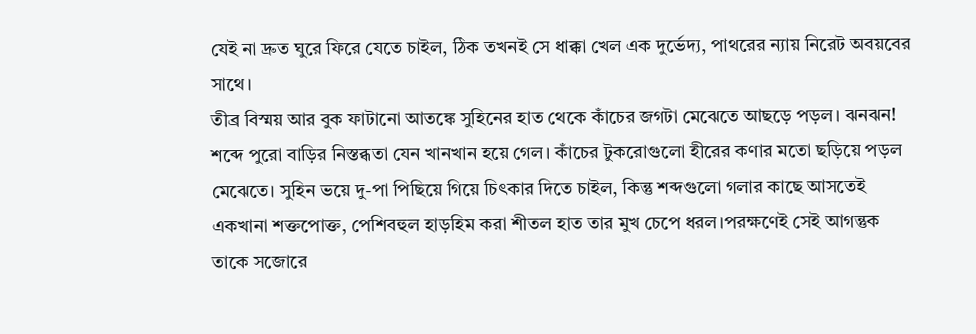যেই না দ্রুত ঘুরে ফিরে যেতে চাইল, ঠিক তখনই সে ধাক্কা খেল এক দুর্ভেদ্য, পাথরের ন্যায় নিরেট অবয়বের সাথে।
তীব্র বিস্ময় আর বুক ফাটানো আতঙ্কে সুহিনের হাত থেকে কাঁচের জগটা মেঝেতে আছড়ে পড়ল। ঝনঝন! শব্দে পুরো বাড়ির নিস্তব্ধতা যেন খানখান হয়ে গেল। কাঁচের টুকরোগুলো হীরের কণার মতো ছড়িয়ে পড়ল মেঝেতে। সুহিন ভয়ে দু-পা পিছিয়ে গিয়ে চিৎকার দিতে চাইল, কিন্তু শব্দগুলো গলার কাছে আসতেই একখানা শক্তপোক্ত, পেশিবহুল হাড়হিম করা শীতল হাত তার মুখ চেপে ধরল।পরক্ষণেই সেই আগন্তুক তাকে সজোরে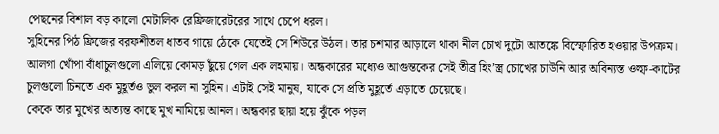পেছনের বিশাল বড় কালো মেটালিক রেফ্রিজারেটরের সাথে চেপে ধরল।
সুহিনের পিঠ ফ্রিজের বরফশীতল ধাতব গায়ে ঠেকে যেতেই সে শিউরে উঠল। তার চশমার আড়ালে থাকা নীল চোখ দুটো আতঙ্কে বিস্ফোরিত হওয়ার উপক্রম। আলগা খোঁপা বাঁধাচুলগুলো এলিয়ে কোমড় ছুঁয়ে গেল এক লহমায়। অন্ধকারের মধ্যেও আগুন্তকের সেই তীব্র হিং’স্ত্র চোখের চাউনি আর অবিন্যস্ত ওল্ফ-কাটের চুলগুলো চিনতে এক মুহূর্তও ভুল করল না সুহিন। এটাই সেই মানুষ, যাকে সে প্রতি মুহূর্তে এড়াতে চেয়েছে।
কেকে তার মুখের অত্যন্ত কাছে মুখ নামিয়ে আনল। অন্ধকার ছায়া হয়ে ঝুঁকে পড়ল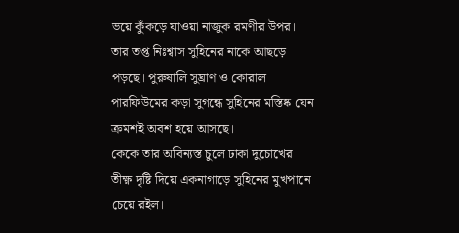ভয়ে কুঁকড়ে যাওয়া নাজুক রমণীর উপর। তার তপ্ত নিঃশ্বাস সুহিনের নাকে আছড়ে পড়ছে। পুরুষালি সুঘ্রাণ ও কোরাল পারফিউমের কড়া সুগন্ধে সুহিনের মস্তিষ্ক যেন ক্রমশই অবশ হয়ে আসছে।
কেকে তার অবিন্যস্ত চুলে ঢাকা দুচোখের তীক্ষ্ণ দৃষ্টি দিয়ে একনাগাড়ে সুহিনের মুখপানে চেয়ে রইল।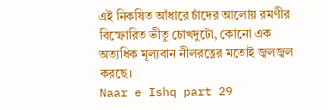এই নিকষিত আঁধারে চাঁদের আলোয় রমণীর বিস্ফোরিত ভীতু চোখদুটো, কোনো এক অত্যধিক মূল্যবান নীলরত্নের মতোই জ্বলজ্বল করছে।
Naar e Ishq part 29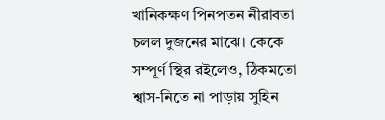খানিকক্ষণ পিনপতন নীরাবতা চলল দুজনের মাঝে। কেকে সম্পূর্ণ স্থির রইলেও, ঠিকমতো শ্বাস-নিতে না পাড়ায় সুহিন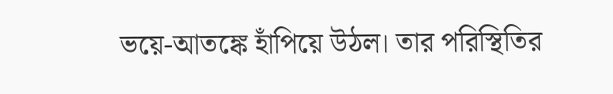ভয়ে-আতঙ্কে হাঁপিয়ে উঠল। তার পরিস্থিতির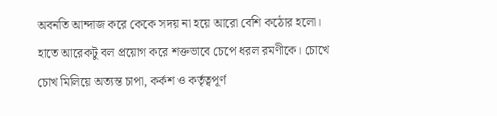অবনতি আন্দাজ করে কেকে সদয় না হয়ে আরো বেশি কঠোর হলো। হাতে আরেকটু বল প্রয়োগ করে শক্তভাবে চেপে ধরল রমণীকে। চোখে চোখ মিলিয়ে অত্যন্ত চাপা, কর্কশ ও কর্তৃত্বপূর্ণ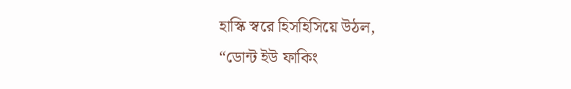হাস্কি স্বরে হিসহিসিয়ে উঠল,
“ডোন্ট ইউ ফাকিং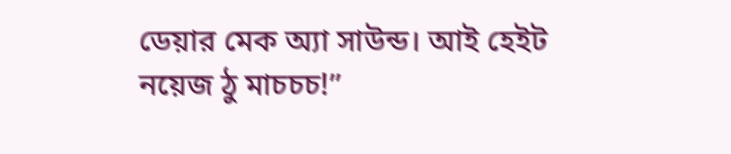ডেয়ার মেক অ্যা সাউন্ড। আই হেইট নয়েজ ঠু মাচচচ!”